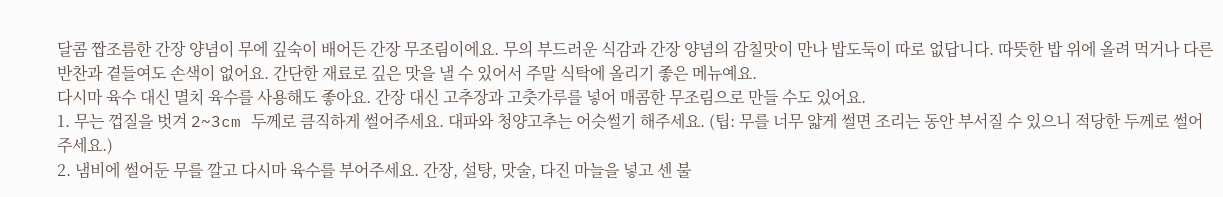달콤 짭조름한 간장 양념이 무에 깊숙이 배어든 간장 무조림이에요. 무의 부드러운 식감과 간장 양념의 감칠맛이 만나 밥도둑이 따로 없답니다. 따뜻한 밥 위에 올려 먹거나 다른 반찬과 곁들여도 손색이 없어요. 간단한 재료로 깊은 맛을 낼 수 있어서 주말 식탁에 올리기 좋은 메뉴예요.
다시마 육수 대신 멸치 육수를 사용해도 좋아요. 간장 대신 고추장과 고춧가루를 넣어 매콤한 무조림으로 만들 수도 있어요.
1. 무는 껍질을 벗겨 2~3cm 두께로 큼직하게 썰어주세요. 대파와 청양고추는 어슷썰기 해주세요. (팁: 무를 너무 얇게 썰면 조리는 동안 부서질 수 있으니 적당한 두께로 썰어주세요.)
2. 냄비에 썰어둔 무를 깔고 다시마 육수를 부어주세요. 간장, 설탕, 맛술, 다진 마늘을 넣고 센 불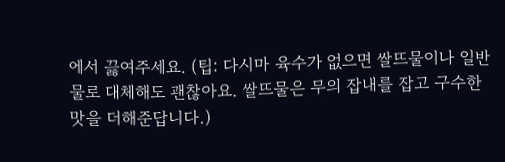에서 끓여주세요. (팁: 다시마 육수가 없으면 쌀뜨물이나 일반 물로 대체해도 괜찮아요. 쌀뜨물은 무의 잡내를 잡고 구수한 맛을 더해준답니다.)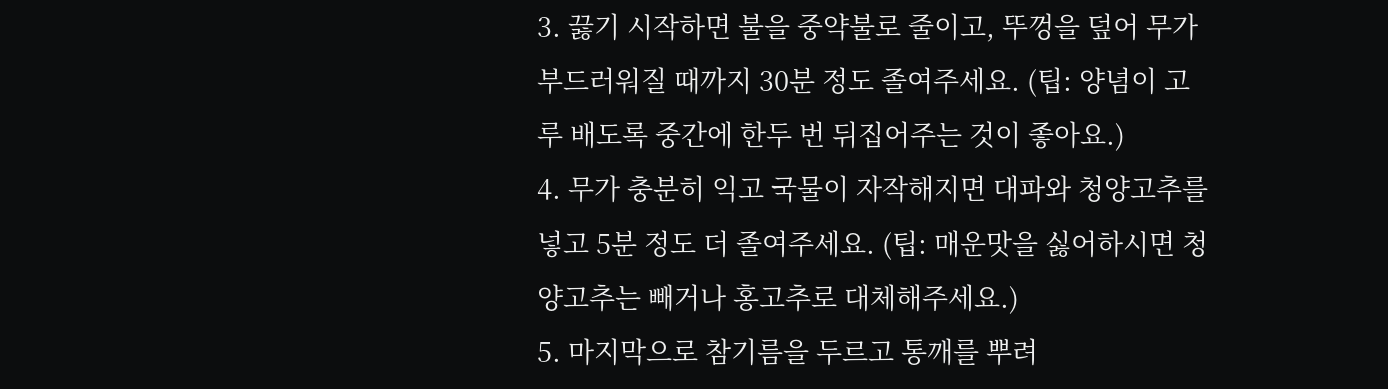3. 끓기 시작하면 불을 중약불로 줄이고, 뚜껑을 덮어 무가 부드러워질 때까지 30분 정도 졸여주세요. (팁: 양념이 고루 배도록 중간에 한두 번 뒤집어주는 것이 좋아요.)
4. 무가 충분히 익고 국물이 자작해지면 대파와 청양고추를 넣고 5분 정도 더 졸여주세요. (팁: 매운맛을 싫어하시면 청양고추는 빼거나 홍고추로 대체해주세요.)
5. 마지막으로 참기름을 두르고 통깨를 뿌려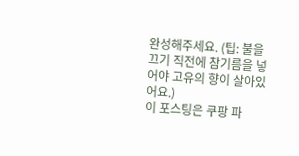완성해주세요. (팁: 불을 끄기 직전에 참기름을 넣어야 고유의 향이 살아있어요.)
이 포스팅은 쿠팡 파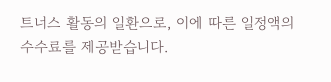트너스 활동의 일환으로, 이에 따른 일정액의 수수료를 제공받습니다.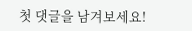첫 댓글을 남겨보세요!